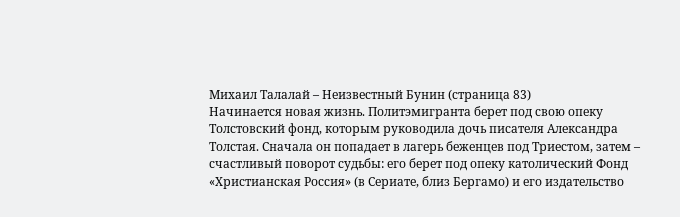Михаил Талалай – Неизвестный Бунин (страница 83)
Начинается новая жизнь. Политэмигранта берет под свою опеку Толстовский фонд, которым руководила дочь писателя Александра Толстая. Сначала он попадает в лагерь беженцев под Триестом, затем – счастливый поворот судьбы: его берет под опеку католический Фонд «Христианская Россия» (в Сериате, близ Бергамо) и его издательство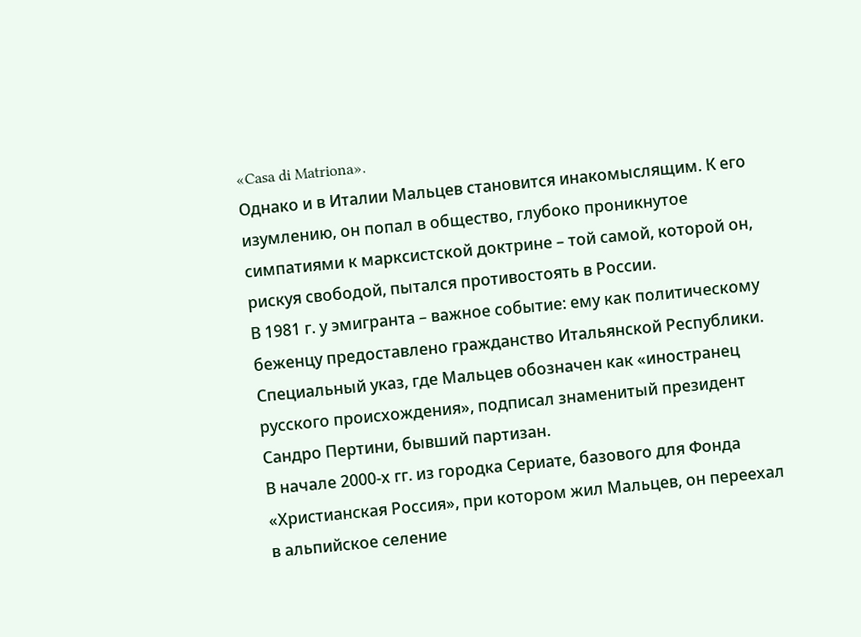«Casa di Matriona».
Однако и в Италии Мальцев становится инакомыслящим. К его изумлению, он попал в общество, глубоко проникнутое симпатиями к марксистской доктрине – той самой, которой он, рискуя свободой, пытался противостоять в России.
В 1981 г. у эмигранта – важное событие: ему как политическому беженцу предоставлено гражданство Итальянской Республики. Специальный указ, где Мальцев обозначен как «иностранец русского происхождения», подписал знаменитый президент Сандро Пертини, бывший партизан.
В начале 2000-х гг. из городка Сериате, базового для Фонда «Христианская Россия», при котором жил Мальцев, он переехал в альпийское селение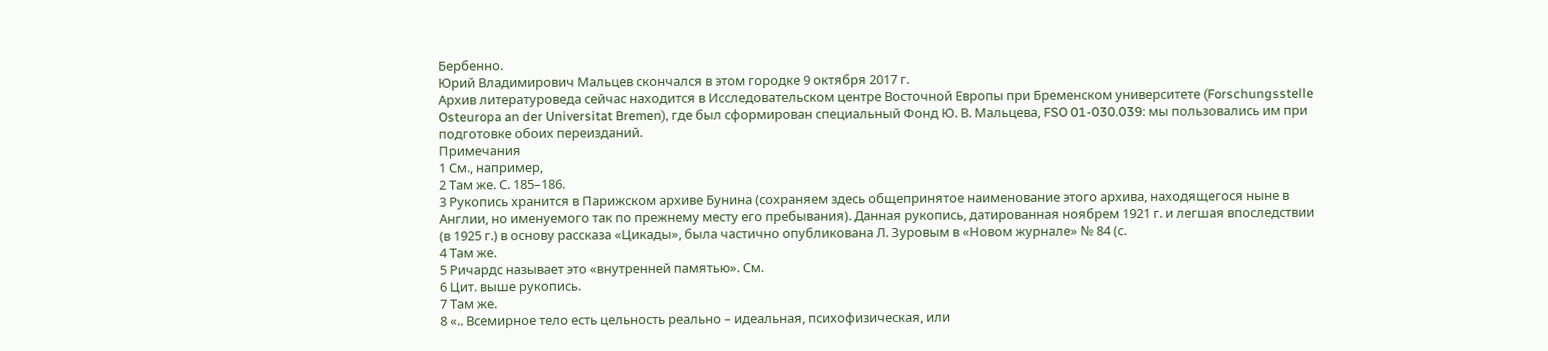Бербенно.
Юрий Владимирович Мальцев скончался в этом городке 9 октября 2017 г.
Архив литературоведа сейчас находится в Исследовательском центре Восточной Европы при Бременском университете (Forschungsstelle Osteuropa an der Universitat Bremen), где был сформирован специальный Фонд Ю. В. Мальцева, FSO 01-030.039: мы пользовались им при подготовке обоих переизданий.
Примечания
1 См., например,
2 Там же. С. 185–186.
3 Рукопись хранится в Парижском архиве Бунина (сохраняем здесь общепринятое наименование этого архива, находящегося ныне в Англии, но именуемого так по прежнему месту его пребывания). Данная рукопись, датированная ноябрем 1921 г. и легшая впоследствии (в 1925 г.) в основу рассказа «Цикады», была частично опубликована Л. Зуровым в «Новом журнале» № 84 (с.
4 Там же.
5 Ричардс называет это «внутренней памятью». См.
6 Цит. выше рукопись.
7 Там же.
8 «.. Всемирное тело есть цельность реально – идеальная, психофизическая, или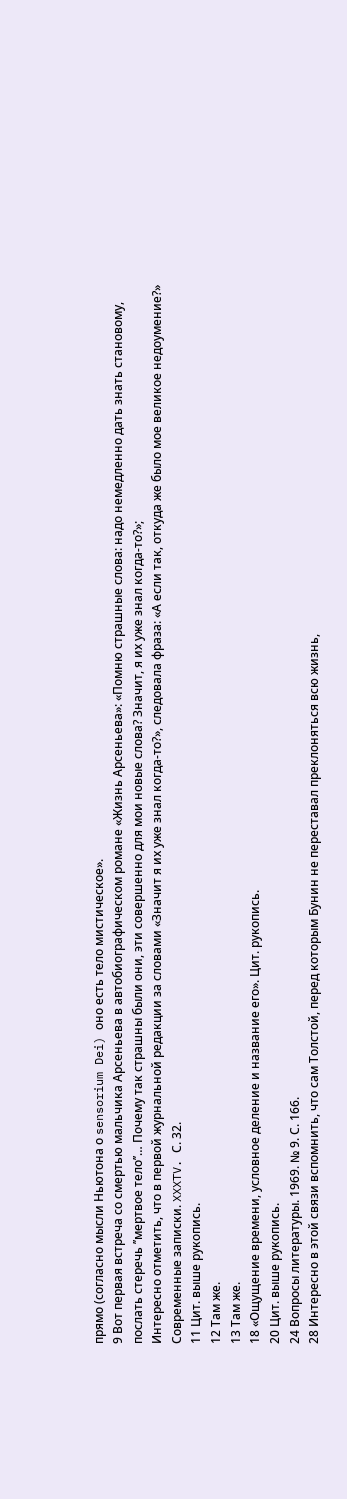прямо (согласно мысли Ньютона о sensorium Dei) оно есть тело мистическое».
9 Вот первая встреча со смертью мальчика Арсеньева в автобиографическом романе «Жизнь Арсеньева»: «Помню страшные слова: надо немедленно дать знать становому, послать стеречь ’’мертвое тело’’… Почему так страшны были они, эти совершенно для мои новые слова? Значит, я их уже знал когда-то?»;
Интересно отметить, что в первой журнальной редакции за словами «Значит я их уже знал когда-то?», следовала фраза: «А если так, откуда же было мое великое недоумение?» Современные записки. XXXTV. С. 32.
11 Цит. выше рукопись.
12 Там же.
13 Там же.
18 «Ощущение времени, условное деление и название его». Цит. рукопись.
20 Цит. выше рукопись.
24 Вопросы литературы. 1969. № 9. С. 166.
28 Интересно в этой связи вспомнить, что сам Толстой, перед которым Бунин не переставал преклоняться всю жизнь,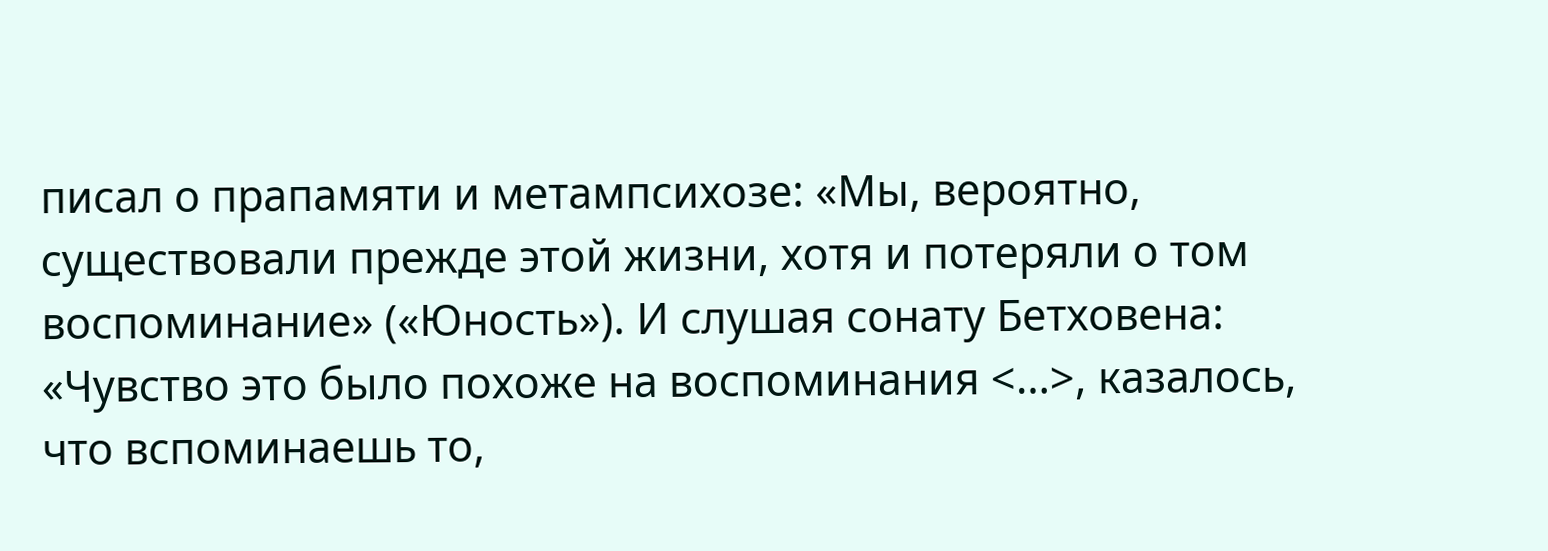писал о прапамяти и метампсихозе: «Мы, вероятно, существовали прежде этой жизни, хотя и потеряли о том воспоминание» («Юность»). И слушая сонату Бетховена: «Чувство это было похоже на воспоминания <…>, казалось, что вспоминаешь то,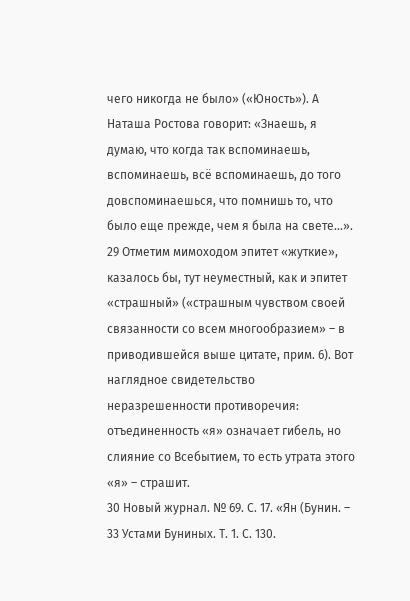чего никогда не было» («Юность»). А Наташа Ростова говорит: «Знаешь, я думаю, что когда так вспоминаешь, вспоминаешь, всё вспоминаешь, до того довспоминаешься, что помнишь то, что было еще прежде, чем я была на свете…».
29 Отметим мимоходом эпитет «жуткие», казалось бы, тут неуместный, как и эпитет «страшный» («страшным чувством своей связанности со всем многообразием» – в приводившейся выше цитате, прим. 6). Вот наглядное свидетельство неразрешенности противоречия: отъединенность «я» означает гибель, но слияние со Всебытием, то есть утрата этого «я» – страшит.
30 Новый журнал. № 69. С. 17. «Ян (Бунин. –
33 Устами Буниных. Т. 1. С. 130.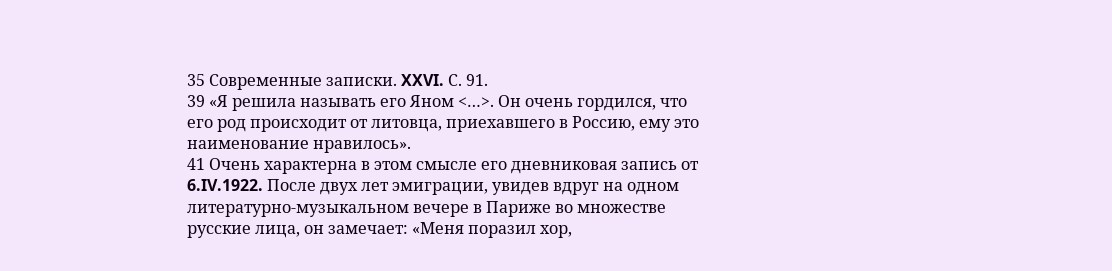35 Современные записки. XXVI. С. 91.
39 «Я решила называть его Яном <…>. Он очень гордился, что его род происходит от литовца, приехавшего в Россию, ему это наименование нравилось».
41 Очень характерна в этом смысле его дневниковая запись от 6.IV.1922. После двух лет эмиграции, увидев вдруг на одном литературно-музыкальном вечере в Париже во множестве русские лица, он замечает: «Меня поразил хор,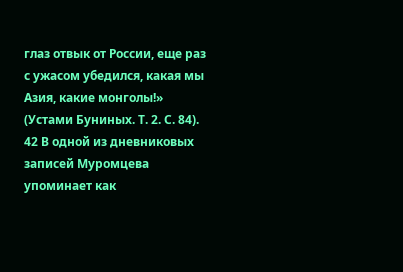глаз отвык от России, еще раз с ужасом убедился, какая мы Азия, какие монголы!» (Устами Буниных. Т. 2. С. 84).
42 В одной из дневниковых записей Муромцева упоминает как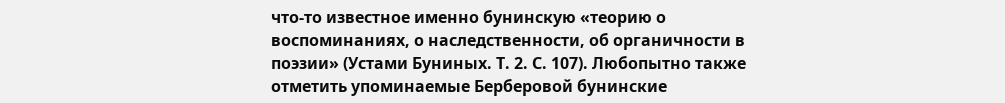что-то известное именно бунинскую «теорию о воспоминаниях, о наследственности, об органичности в поэзии» (Устами Буниных. Т. 2. С. 107). Любопытно также отметить упоминаемые Берберовой бунинские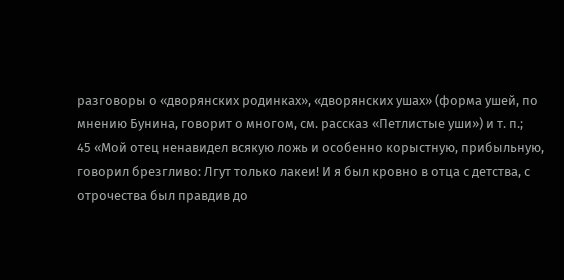разговоры о «дворянских родинках», «дворянских ушах» (форма ушей, по мнению Бунина, говорит о многом, см. рассказ «Петлистые уши») и т. п.;
45 «Мой отец ненавидел всякую ложь и особенно корыстную, прибыльную, говорил брезгливо: Лгут только лакеи! И я был кровно в отца с детства, с отрочества был правдив до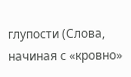глупости (Слова, начиная с «кровно»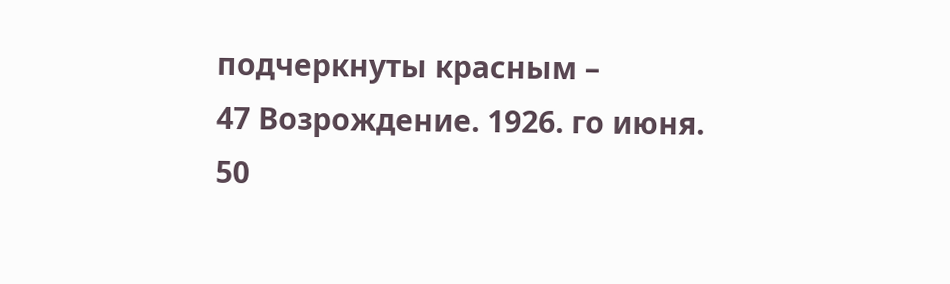подчеркнуты красным –
47 Возрождение. 1926. го июня.
50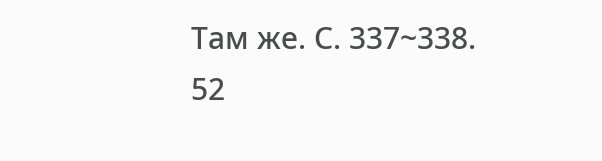Там же. С. 337~338.
52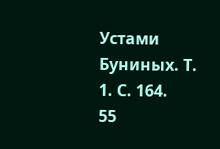Устами Буниных. Т. 1. С. 164.
55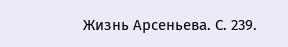Жизнь Арсеньева. С. 239.